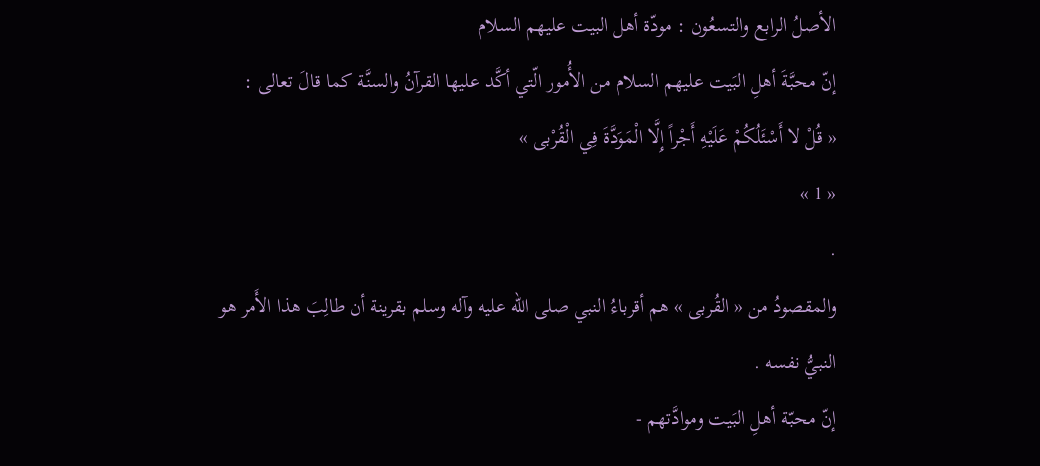الأصلُ الرابع والتسعُون : مودّة أهل البيت عليهم السلام
إنّ محبَّةَ أهلِ البَيت عليهم السلام من الأُمور الّتي أكَّد عليها القرآنُ والسنَّة كما قالَ تعالى :
« قُلْ لا أَسْئَلُكُمْ عَلَيْهِ أَجْراً إِلَّا الْمَوَدَّةَ فِي الْقُرْبى »
« 1 »
.
والمقصودُ من « القُربى » هم أقرباءُ النبي صلى الله عليه وآله وسلم بقرينة أن طالِبَ هذا الأَمر هو النبيُّ نفسه .
إنّ محبّة أهلِ البَيت وموادَّتهم -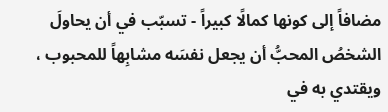مضافاً إلى كونها كمالًا كبيراً - تسبّب في أن يحاولَ الشخصُ المحبُّ أن يجعل نفسَه مشابِهاً للمحبوب ، ويقتدي به في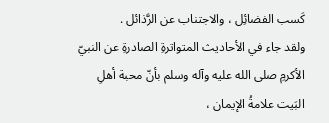كَسب الفضائِل ، والاجتناب عن الرَّذائل .
ولقد جاء في الأحاديث المتواترةِ الصادرةِ عن النبيّ الأكرمِ صلى الله عليه وآله وسلم بأنّ محبة أهلِ البَيت علامةُ الإيمان ،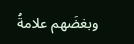وبغضَهم علامةُ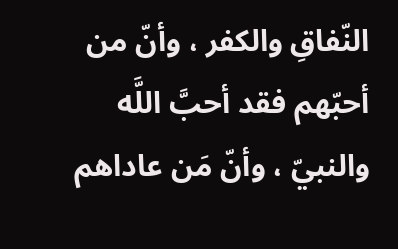النّفاقِ والكفر ، وأنّ من أحبّهم فقد أحبَّ اللَّه والنبيّ ، وأنّ مَن عاداهم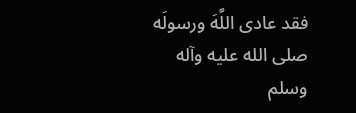فقد عادى اللَّهَ ورسولَه صلى الله عليه وآله وسلم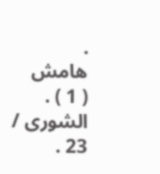.
هامش
( 1 ) . الشورى / 23 .